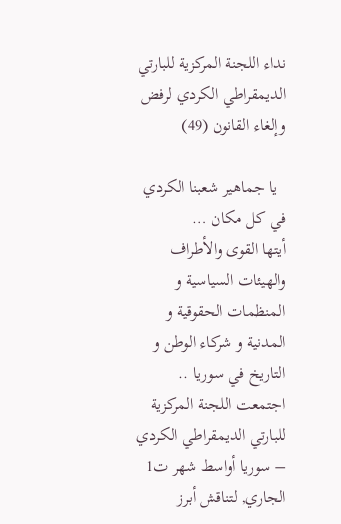نداء اللجنة المركزية للبارتي الديمقراطي الكردي لرفض وإلغاء القانون (49)

  يا جماهير شعبنا الكردي في كل مكان …
أيتها القوى والأطراف والهيئات السياسية و المنظمات الحقوقية و المدنية و شركاء الوطن و التاريخ في سوريا ..
اجتمعت اللجنة المركزية للبارتي الديمقراطي الكردي – سوريا أواسط شهر ت1 الجاري, لتناقش أبرز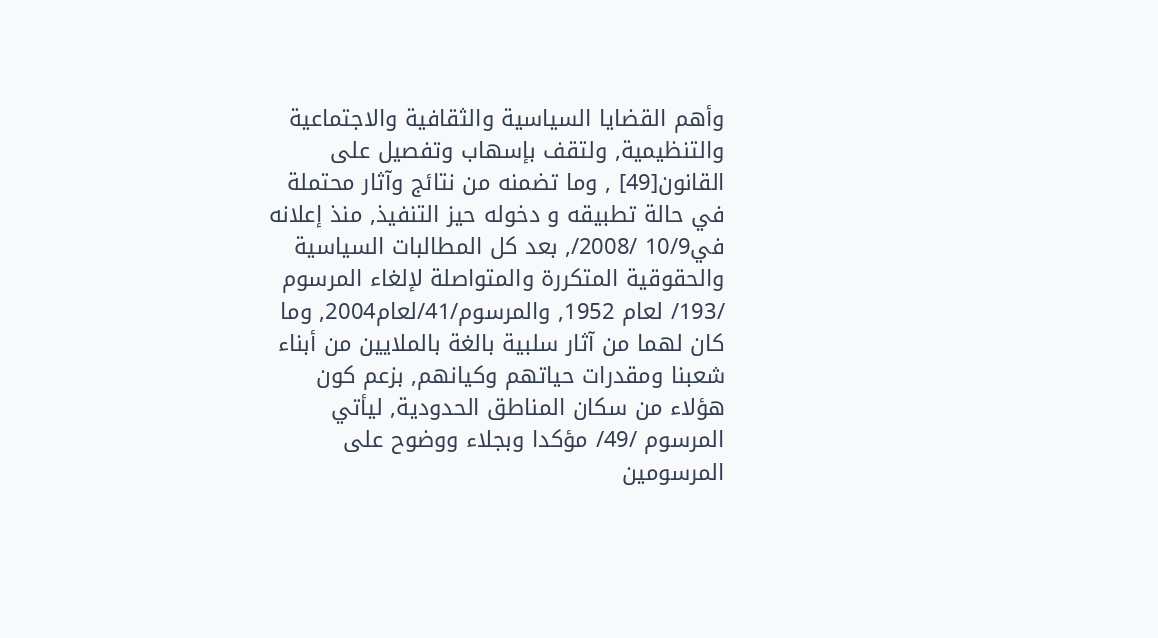وأهم القضايا السياسية والثقافية والاجتماعية والتنظيمية, ولتقف بإسهاب وتفصيل على القانون[49] , وما تضمنه من نتائج وآثار محتملة في حالة تطبيقه و دخوله حيز التنفيذ, منذ إعلانه في10/9 /2008/, بعد كل المطالبات السياسية والحقوقية المتكررة والمتواصلة لإلغاء المرسوم /193/ لعام 1952, والمرسوم/41/لعام2004, وما كان لهما من آثار سلبية بالغة بالملايين من أبناء شعبنا ومقدرات حياتهم وكيانهم, بزعم كون هؤلاء من سكان المناطق الحدودية, ليأتي المرسوم /49/ مؤكدا وبجلاء ووضوح على المرسومين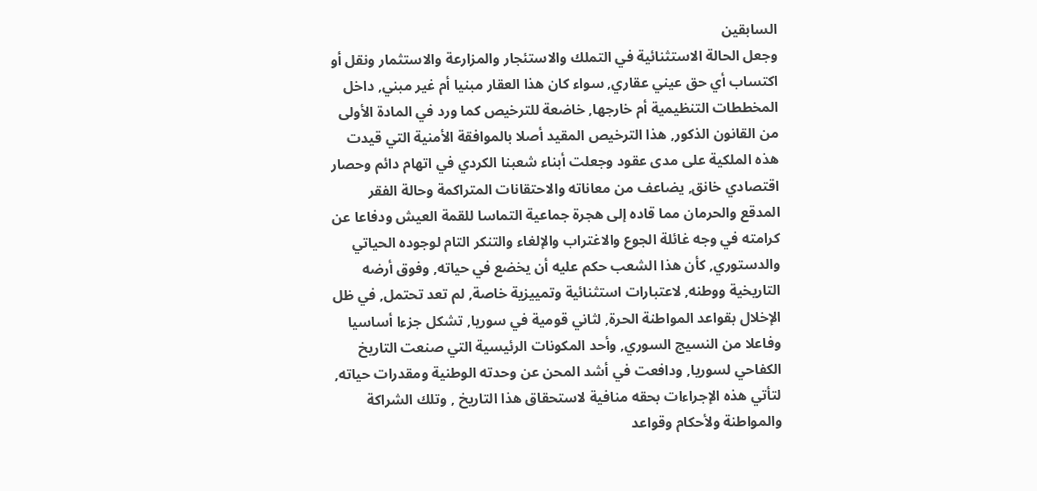السابقين
وجعل الحالة الاستثنائية في التملك والاستئجار والمزارعة والاستثمار ونقل أو اكتساب أي حق عيني عقاري, سواء كان هذا العقار مبنيا أم غير مبني, داخل المخططات التنظيمية أم خارجها, خاضعة للترخيص كما ورد في المادة الأولى من القانون الذكور, هذا الترخيص المقيد أصلا بالموافقة الأمنية التي قيدت هذه الملكية على مدى عقود وجعلت أبناء شعبنا الكردي في اتهام دائم وحصار اقتصادي خانق, يضاعف من معاناته والاحتقانات المتراكمة وحالة الفقر المدقع والحرمان مما قاده إلى هجرة جماعية التماسا للقمة العيش ودفاعا عن كرامته في وجه غائلة الجوع والاغتراب والإلغاء والتنكر التام لوجوده الحياتي والدستوري, كأن هذا الشعب حكم عليه أن يخضع في حياته, وفوق أرضه التاريخية ووطنه, لاعتبارات استثنائية وتمييزية خاصة, لم تعد تحتمل, في ظل الإخلال بقواعد المواطنة الحرة, لثاني قومية في سوريا, تشكل جزءا أساسيا وفاعلا من النسيج السوري, وأحد المكونات الرئيسية التي صنعت التاريخ الكفاحي لسوريا, ودافعت في أشد المحن عن وحدته الوطنية ومقدرات حياته, لتأتي هذه الإجراءات بحقه منافية لاستحقاق هذا التاريخ , وتلك الشراكة والمواطنة ولأحكام وقواعد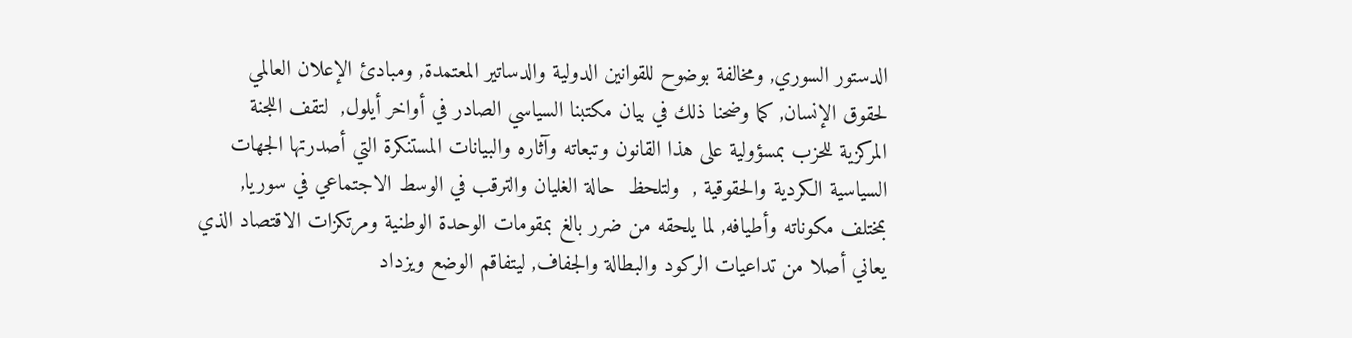الدستور السوري, ومخالفة بوضوح للقوانين الدولية والدساتير المعتمدة, ومبادئ الإعلان العالمي لحقوق الإنسان, كما وضحنا ذلك في بيان مكتبنا السياسي الصادر في أواخر أيلول,  لتقف اللجنة المركزية للحزب بمسؤولية على هذا القانون وتبعاته وآثاره والبيانات المستنكرة التي أصدرتها الجهات السياسية الكردية والحقوقية ,  ولتلحظ  حالة الغليان والترقب في الوسط الاجتماعي في سوريا, بمختلف مكوناته وأطيافه, لما يلحقه من ضرر بالغ بمقومات الوحدة الوطنية ومرتكزات الاقتصاد الذي يعاني أصلا من تداعيات الركود والبطالة والجفاف, ليتفاقم الوضع ويزداد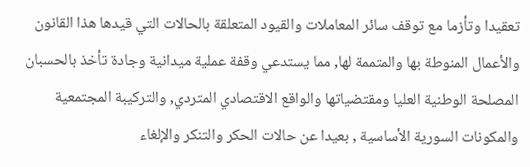تعقيدا وتأزما مع توقف سائر المعاملات والقيود المتعلقة بالحالات التي قيدها هذا القانون والأعمال المنوطة بها والمتممة لها, مما يستدعي وقفة عملية ميدانية وجادة تأخذ بالحسبان المصلحة الوطنية العليا ومقتضياتها والواقع الاقتصادي المتردي, والتركيبة المجتمعية والمكونات السورية الأساسية , بعيدا عن حالات الحكر والتنكر والإلغاء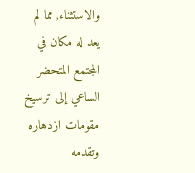والاستثناء, مما لم يعد له مكان في المجتمع المتحضر الساعي إلى ترسيخ مقومات ازدهاره وتقدمه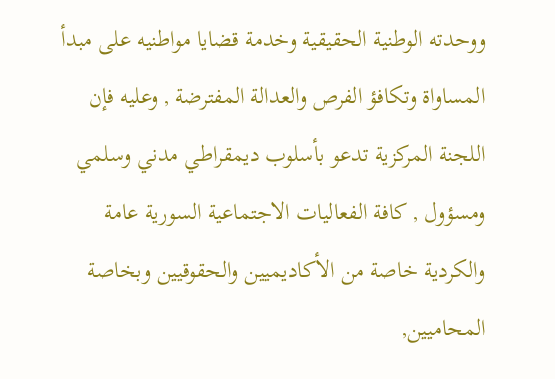ووحدته الوطنية الحقيقية وخدمة قضايا مواطنيه على مبدأ المساواة وتكافؤ الفرص والعدالة المفترضة , وعليه فإن اللجنة المركزية تدعو بأسلوب ديمقراطي مدني وسلمي ومسؤول , كافة الفعاليات الاجتماعية السورية عامة والكردية خاصة من الأكاديميين والحقوقيين وبخاصة المحاميين,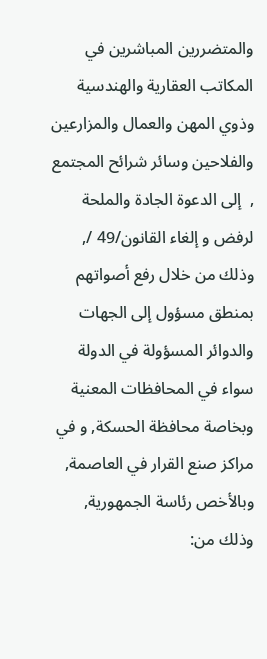والمتضررين المباشرين في المكاتب العقارية والهندسية وذوي المهن والعمال والمزارعين والفلاحين وسائر شرائح المجتمع ,  إلى الدعوة الجادة والملحة لرفض و إلغاء القانون/49 /, وذلك من خلال رفع أصواتهم بمنطق مسؤول إلى الجهات والدوائر المسؤولة في الدولة سواء في المحافظات المعنية وبخاصة محافظة الحسكة, و في مراكز صنع القرار في العاصمة, وبالأخص رئاسة الجمهورية, وذلك من: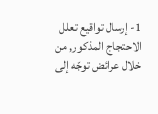1- إرسال تواقيع تعلل الاحتجاج المذكور, من خلال عرائض توجّه إلى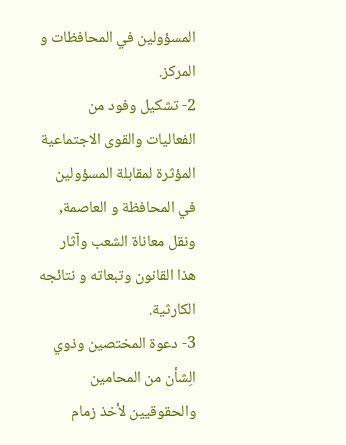المسؤولين في المحافظات و المركز.
2- تشكيل وفود من الفعاليات والقوى الاجتماعية المؤثرة لمقابلة المسؤولين في المحافظة و العاصمة, ونقل معاناة الشعب وآثار هذا القانون وتبعاته و نتائجه الكارثية.
3- دعوة المختصين وذوي الِشأن من المحامين والحقوقيين لأخذ زمام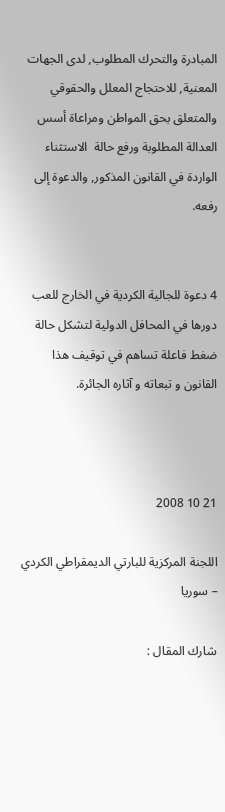المبادرة والتحرك المطلوب, لدى الجهات المعنية, للاحتجاج المعلل والحقوقي والمتعلق بحق المواطن ومراعاة أسس العدالة المطلوبة ورفع حالة  الاستثناء الواردة في القانون المذكور, والدعوة إلى رفعه.


4 دعوة للجالية الكردية في الخارج للعب دورها في المحافل الدولية لتشكل حالة ضغط فاعلة تساهم في توقيف هذا القانون و تبعاته و آثاره الجائرة.



21 10 2008

اللجنة المركزية للبارتي الديمقراطي الكردي – سوريا

شارك المقال :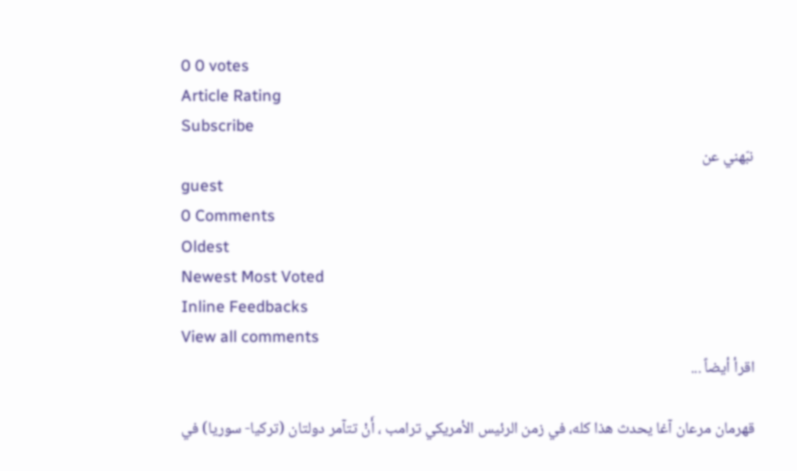0 0 votes
Article Rating
Subscribe
نبّهني عن
guest
0 Comments
Oldest
Newest Most Voted
Inline Feedbacks
View all comments
اقرأ أيضاً ...

قهرمان مرعان آغا يحدث هذا كله، في زمن الرئيس الأمريكي ترامب ، أَنْ تتآمر دولتان (تركيا- سوريا) في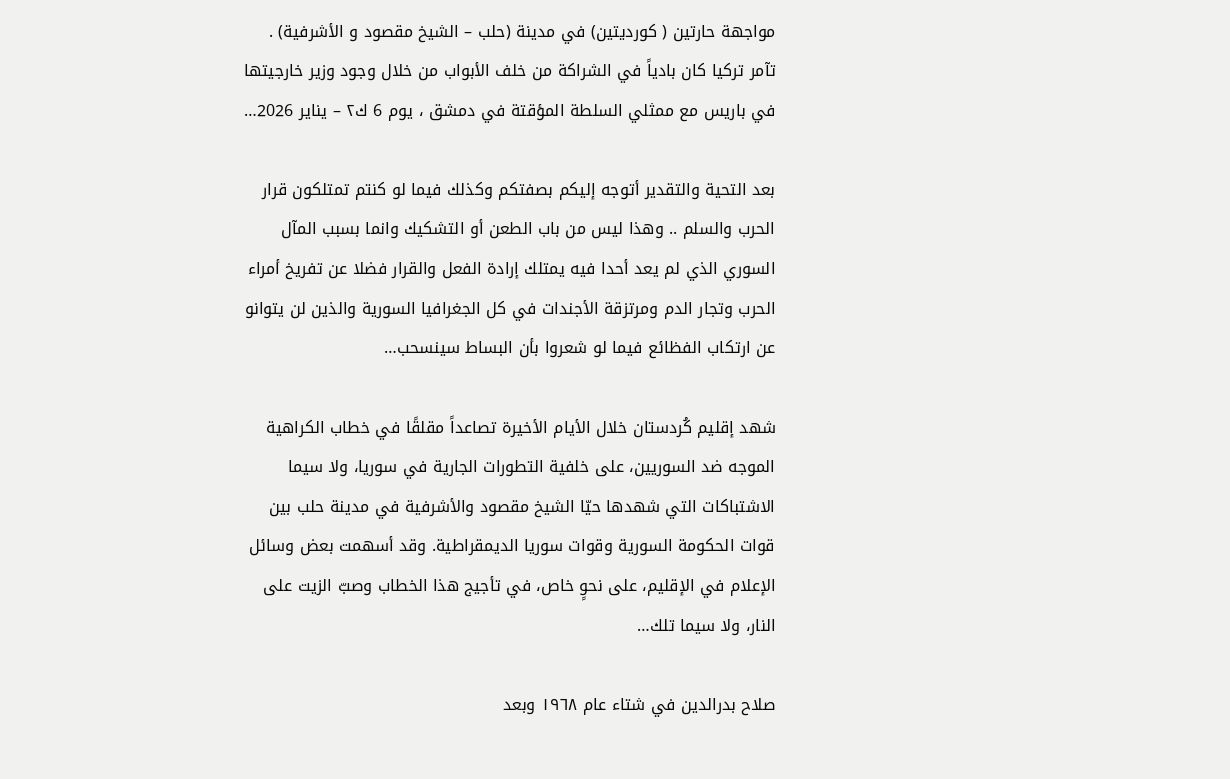مواجهة حارتين ( كورديتين) في مدينة (حلب – الشيخ مقصود و الأشرفية) . تآمر تركيا كان بادياً في الشراكة من خلف الأبواب من خلال وجود وزير خارجيتها في باريس مع ممثلي السلطة المؤقتة في دمشق ، يوم 6 ك٢ – يناير 2026…

بعد التحية والتقدير أتوجه إليكم بصفتكم وكذلك فيما لو كنتم تمتلكون قرار الحرب والسلم .. وهذا ليس من باب الطعن أو التشكيك وانما بسبب المآل السوري الذي لم يعد أحدا فيه يمتلك إرادة الفعل والقرار فضلا عن تفريخ أمراء الحرب وتجار الدم ومرتزقة الأجندات في كل الجغرافيا السورية والذين لن يتوانو عن ارتكاب الفظائع فيما لو شعروا بأن البساط سينسحب…

شهد إقليم كُردستان خلال الأيام الأخيرة تصاعداً مقلقًا في خطاب الكراهية الموجه ضد السوريين، على خلفية التطورات الجارية في سوريا، ولا سيما الاشتباكات التي شهدها حيّا الشيخ مقصود والأشرفية في مدينة حلب بين قوات الحكومة السورية وقوات سوريا الديمقراطية. وقد أسهمت بعض وسائل الإعلام في الإقليم، على نحوٍ خاص، في تأجيج هذا الخطاب وصبّ الزيت على النار، ولا سيما تلك…

صلاح بدرالدين في شتاء عام ١٩٦٨ وبعد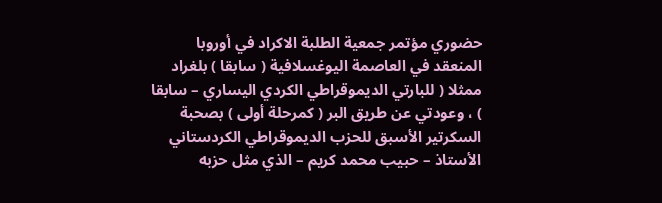حضوري مؤتمر جمعية الطلبة الاكراد في أوروبا المنعقد في العاصمة اليوغسلافية ( سابقا ) بلغراد ممثلا ( للبارتي الديموقراطي الكردي اليساري – سابقا ) ، وعودتي عن طريق البر ( كمرحلة أولى ) بصحبة السكرتير الأسبق للحزب الديموقراطي الكردستاني الأستاذ – حبيب محمد كريم – الذي مثل حزبه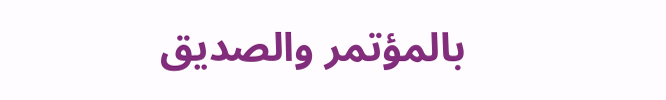بالمؤتمر والصديق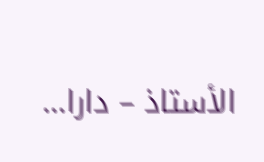الأستاذ – دارا…